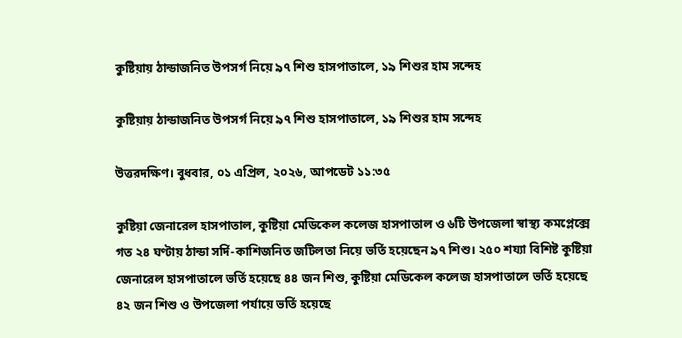কুষ্টিয়ায় ঠান্ডাজনিত উপসর্গ নিয়ে ৯৭ শিশু হাসপাতালে, ১৯ শিশুর হাম সন্দেহ

কুষ্টিয়ায় ঠান্ডাজনিত উপসর্গ নিয়ে ৯৭ শিশু হাসপাতালে, ১৯ শিশুর হাম সন্দেহ

উত্তরদক্ষিণ। বুধবার, ০১ এপ্রিল, ২০২৬, আপডেট ১১:৩৫

কুষ্টিয়া জেনারেল হাসপাতাল, কুষ্টিয়া মেডিকেল কলেজ হাসপাতাল ও ৬টি উপজেলা স্বাস্থ্য কমপ্লেক্সে গত ২৪ ঘণ্টায় ঠান্ডা সর্দি-কাশিজনিত জটিলতা নিয়ে ভর্তি হয়েছেন ৯৭ শিশু। ২৫০ শয্যা বিশিষ্ট কুষ্টিয়া জেনারেল হাসপাতালে ভর্তি হয়েছে ৪৪ জন শিশু, কুষ্টিয়া মেডিকেল কলেজ হাসপাতালে ভর্তি হয়েছে ৪২ জন শিশু ও উপজেলা পর্যায়ে ভর্তি হয়েছে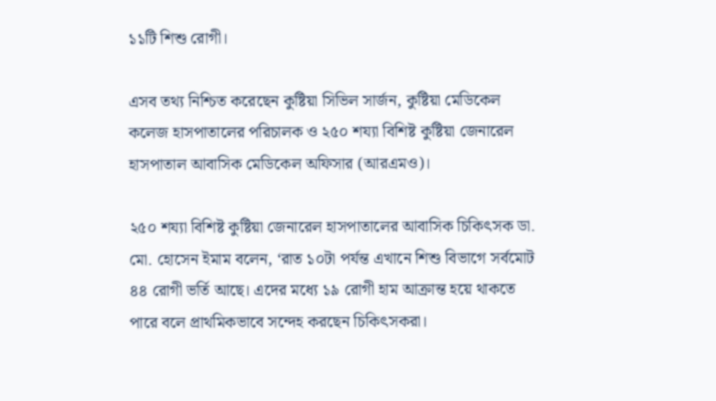১১টি শিশু রোগী।

এসব তথ্য নিশ্চিত করেছেন কুষ্টিয়া সিভিল সার্জন, কুষ্টিয়া মেডিকেল কলেজ হাসপাতালের পরিচালক ও ২৫০ শয্যা বিশিষ্ট কুষ্টিয়া জেনারেল হাসপাতাল আবাসিক মেডিকেল অফিসার (আরএমও)।

২৫০ শয্যা বিশিষ্ট কুষ্টিয়া জেনারেল হাসপাতালের আবাসিক চিকিৎসক ডা. মো. হোসেন ইমাম বলেন, ‘রাত ১০টা পর্যন্ত এখানে শিশু বিভাগে সর্বমোট ৪৪ রোগী ভর্তি আছে। এদের মধ্যে ১৯ রোগী হাম আক্রান্ত হয়ে থাকতে পারে বলে প্রাথমিকভাবে সন্দেহ করছেন চিকিৎসকরা।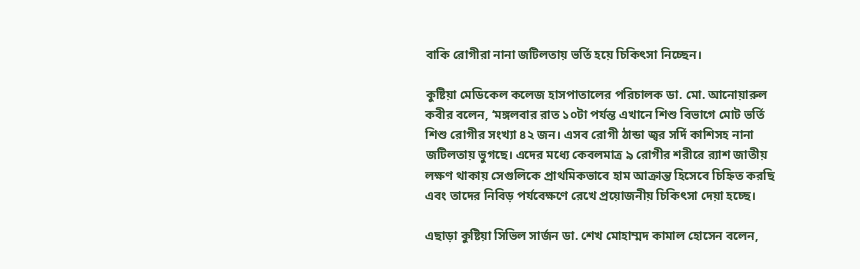বাকি রোগীরা নানা জটিলতায় ভর্তি হয়ে চিকিৎসা নিচ্ছেন।

কুষ্টিয়া মেডিকেল কলেজ হাসপাতালের পরিচালক ডা. মো. আনোয়ারুল কবীর বলেন, ‘মঙ্গলবার রাত ১০টা পর্যন্ত এখানে শিশু বিভাগে মোট ভর্তি শিশু রোগীর সংখ্যা ৪২ জন। এসব রোগী ঠান্ডা জ্বর সর্দি কাশিসহ নানা জটিলতায় ভুগছে। এদের মধ্যে কেবলমাত্র ৯ রোগীর শরীরে র‌্যাশ জাতীয় লক্ষণ থাকায় সেগুলিকে প্রাথমিকভাবে হাম আক্রান্ত হিসেবে চিহ্নিত করছি এবং তাদের নিবিড় পর্যবেক্ষণে রেখে প্রয়োজনীয় চিকিৎসা দেয়া হচ্ছে।

এছাড়া কুষ্টিয়া সিভিল সার্জন ডা. শেখ মোহাম্মদ কামাল হোসেন বলেন,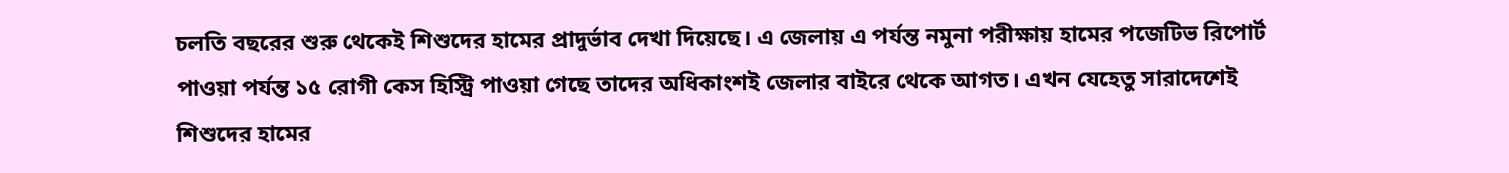চলতি বছরের শুরু থেকেই শিশুদের হামের প্রাদুর্ভাব দেখা দিয়েছে। এ জেলায় এ পর্যন্ত নমুনা পরীক্ষায় হামের পজেটিভ রিপোর্ট পাওয়া পর্যন্ত ১৫ রোগী কেস হিস্ট্রি পাওয়া গেছে তাদের অধিকাংশই জেলার বাইরে থেকে আগত। এখন যেহেতু সারাদেশেই শিশুদের হামের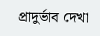প্রাদুর্ভাব দেখা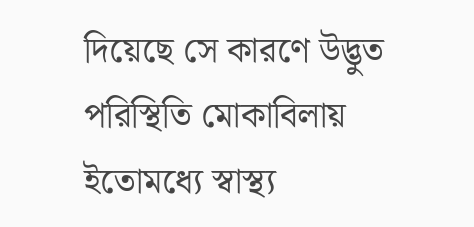দিয়েছে সে কারণে উদ্ভুত পরিস্থিতি মোকাবিলায় ইতোমধ্যে স্বাস্থ্য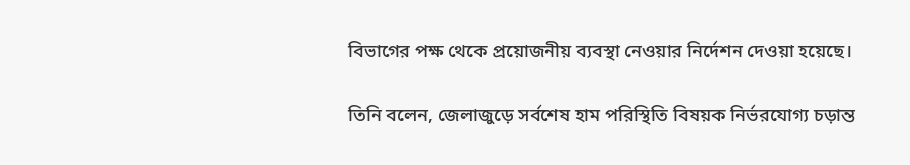বিভাগের পক্ষ থেকে প্রয়োজনীয় ব্যবস্থা নেওয়ার নির্দেশন দেওয়া হয়েছে।

তিনি বলেন, জেলাজুড়ে সর্বশেষ হাম পরিস্থিতি বিষয়ক নির্ভরযোগ্য চড়ান্ত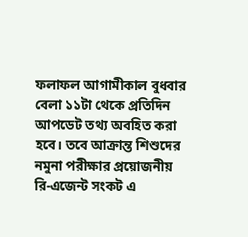ফলাফল আগামীকাল বুধবার বেলা ১১টা থেকে প্রতিদিন আপডেট তথ্য অবহিত করা হবে। তবে আক্রান্ত শিশুদের নমুনা পরীক্ষার প্রয়োজনীয় রি-এজেন্ট সংকট এ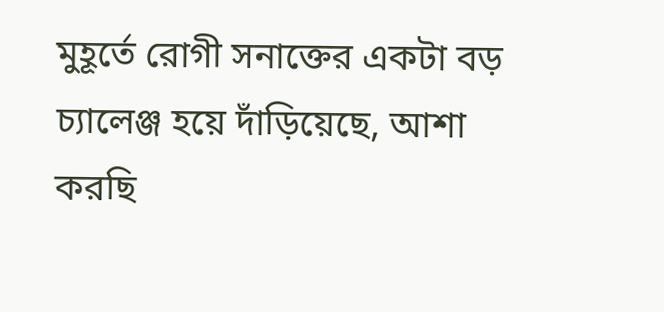মুহূর্তে রোগী সনাক্তের একটা বড় চ্যালেঞ্জ হয়ে দাঁড়িয়েছে, আশা করছি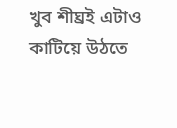খুব শীঘ্রই এটাও কাটিয়ে উঠতে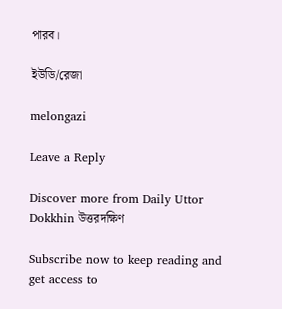পারব।

ইউডি/রেজা

melongazi

Leave a Reply

Discover more from Daily Uttor Dokkhin উত্তরদক্ষিণ

Subscribe now to keep reading and get access to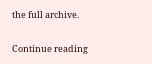the full archive.

Continue reading